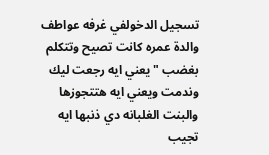تسجيل الدخولفي غرفه عواطف والدة عمره كانت تصيح وتتكلم بغضب "يعني ايه رجعت ليك وندمت ويعني ايه هتتجوزها والبنت الغلبانه دي ذنبها ايه تجيب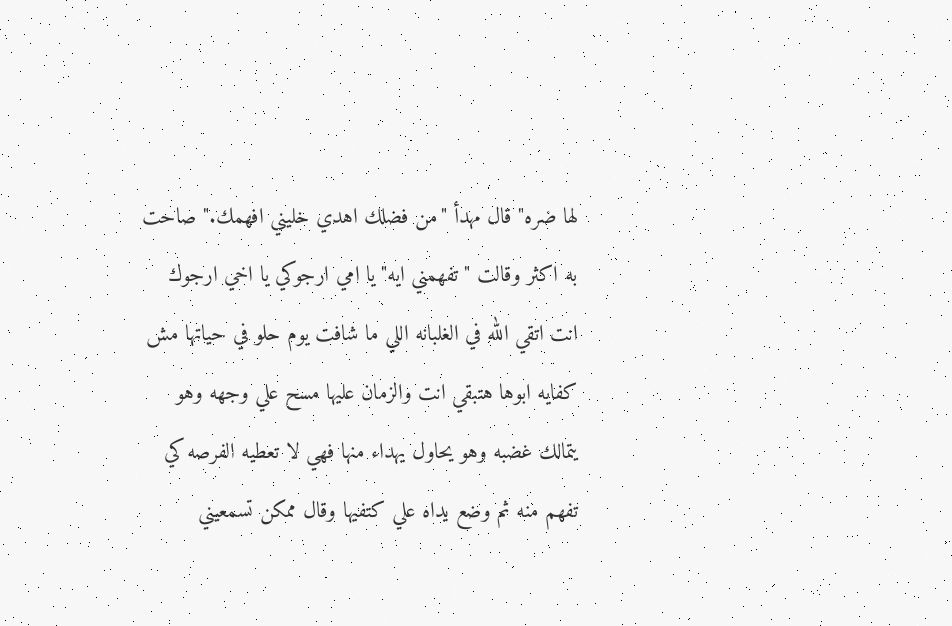لها ضره" قال مهدأ "من فضلك اهدي خليني افهمك." صاحت به اكثر وقالت "تفهمني ايه" يا امي ارجوكي يا اخي ارجوك انت اتقي الله في الغلبانه اللي ما شافت يوم حلو في حياتها مش كفايه ابوها هتبقي انت والزمان عليها مسح علي وجهه وهو يتمالك غضبه وهو يحاول يهداء منها فهي لا تعطيه الفرصه كي تفهم منه ثم وضع يداه علي كتفيها وقال ممكن تسمعيني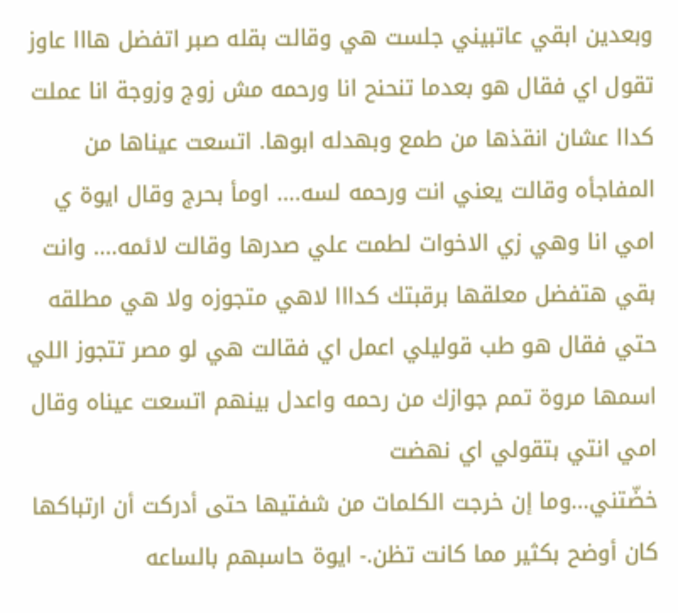وبعدين ابقي عاتبيني جلست هي وقالت بقله صبر اتفضل هااا عاوز تقول اي فقال هو بعدما تنحنح انا ورحمه مش زوج وزوجة انا عملت كداا عشان انقذها من طمع وبهدله ابوها. اتسعت عيناها من المفاجأه وقالت يعني انت ورحمه لسه.... اومأ بحرج وقال ايوة ي امي انا وهي زي الاخوات لطمت علي صدرها وقالت لائمه.... وانت بقي هتفضل معلقها برقبتك كدااا لاهي متجوزه ولا هي مطلقه حتي فقال هو طب قوليلي اعمل اي فقالت هي لو مصر تتجوز اللي اسمها مروة تمم جوازك من رحمه واعدل بينهم اتسعت عيناه وقال امي انتي بتقولي اي نهضت
خضّتني...وما إن خرجت الكلمات من شفتيها حتى أدركت أن ارتباكها كان أوضح بكثير مما كانت تظن.- ايوة حاسبهم بالساعه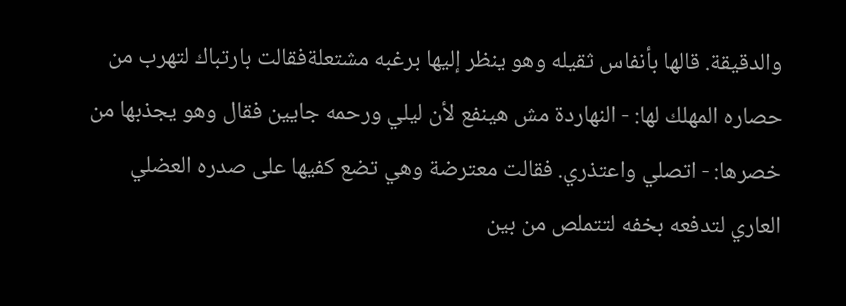والدقيقة. قالها بأنفاس ثقيله وهو ينظر إليها برغبه مشتعلةفقالت بارتباك لتهرب من حصاره المهلك لها: - النهاردة مش هينفع لأن ليلي ورحمه جايين فقال وهو يجذبها من خصرها: - اتصلي واعتذري. فقالت معترضة وهي تضع كفيها على صدره العضلي العاري لتدفعه بخفه لتتملص من بين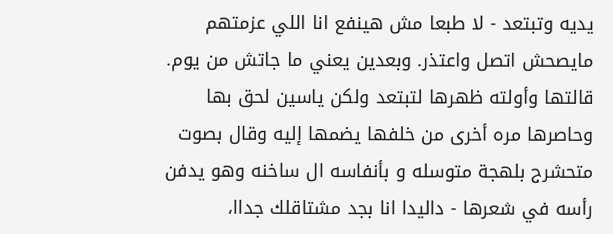يديه وتبتعد - لا طبعا مش هينفع انا اللي عزمتهم مايصحش اتصل واعتذر. وبعدين يعني ما جاتش من يوم. قالتها وأولته ظهرها لتبتعد ولكن ياسين لحق بها وحاصرها مره أخرى من خلفها يضمها إليه وقال بصوت متحشرج بلهجة متوسله و بأنفاسه ال ساخنه وهو يدفن رأسه في شعرها - داليدا انا بجد مشتاقلك جداا،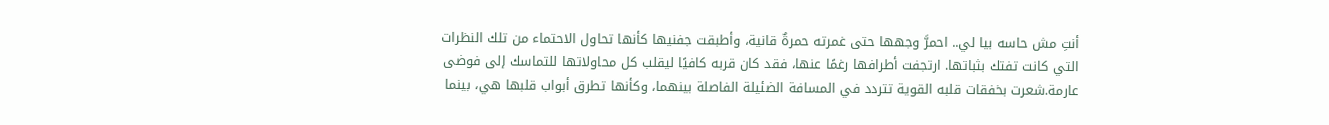أنتِ مش حاسه بيا لي.. احمرَّ وجهها حتى غمرته حمرةٌ قانية، وأطبقت جفنيها كأنها تحاول الاحتماء من تلك النظرات التي كانت تفتك بثباتها. ارتجفت أطرافها رغمًا عنها، فقد كان قربه كافيًا ليقلب كل محاولاتها للتماسك إلى فوضى عارمة.شعرت بخفقات قلبه القوية تتردد في المسافة الضئيلة الفاصلة بينهما، وكأنها تطرق أبواب قلبها هي، بينما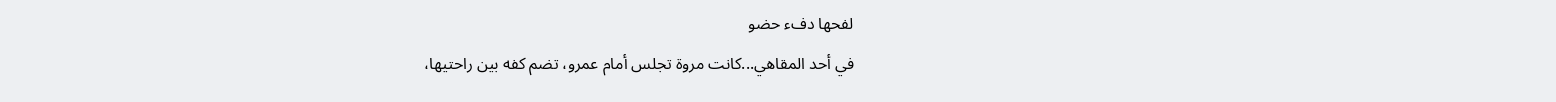لفحها دفء حضو
في أحد المقاهي...كانت مروة تجلس أمام عمرو، تضم كفه بين راحتيها،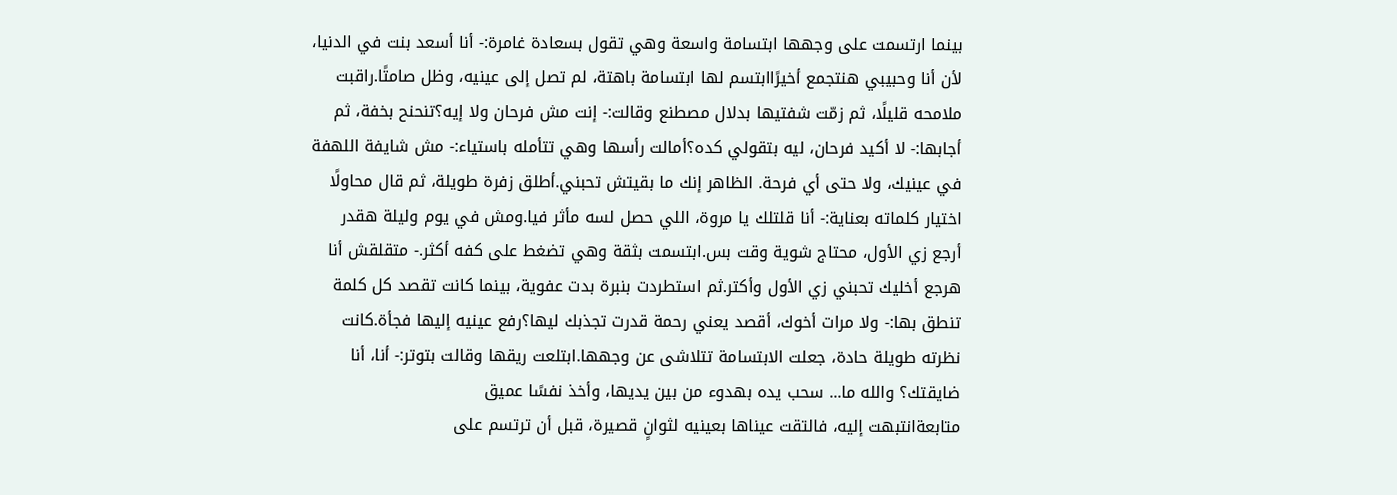بينما ارتسمت على وجهها ابتسامة واسعة وهي تقول بسعادة غامرة:- أنا أسعد بنت في الدنيا، لأن أنا وحبيبي هنتجمع أخيرًاابتسم لها ابتسامة باهتة، لم تصل إلى عينيه، وظل صامتًا.راقبت ملامحه قليلًا، ثم زمّت شفتيها بدلال مصطنع وقالت:- إنت مش فرحان ولا إيه؟تنحنح بخفة، ثم أجابها:- لا أكيد فرحان، ليه بتقولي كده؟أمالت رأسها وهي تتأمله باستياء:- مش شايفة اللهفة في عينيك، ولا حتى أي فرحة. الظاهر إنك ما بقيتش تحبني.أطلق زفرة طويلة، ثم قال محاولًا اختيار كلماته بعناية:- أنا قلتلك يا مروة، اللي حصل لسه مأثر فيا.ومش في يوم وليلة هقدر أرجع زي الأول، محتاج شوية وقت بس.ابتسمت بثقة وهي تضغط على كفه أكثر.- متقلقش أنا هرجع أخليك تحبني زي الأول وأكتر.ثم استطردت بنبرة بدت عفوية، بينما كانت تقصد كل كلمة تنطق بها:- ولا مرات أخوك، أقصد يعني رحمة قدرت تجذبك ليها؟رفع عينيه إليها فجأة.كانت نظرته طويلة حادة، جعلت الابتسامة تتلاشى عن وجهها.ابتلعت ريقها وقالت بتوتر:- أنا، أنا ضايقتك؟ والله ما... سحب يده بهدوء من بين يديها، وأخذ نفسًا عميق
متابعةانتبهت إليه، فالتقت عيناها بعينيه لثوانٍ قصيرة، قبل أن ترتسم على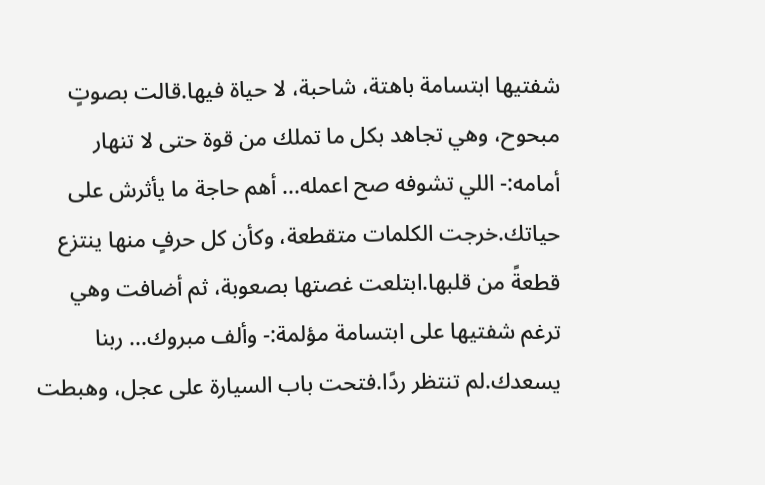شفتيها ابتسامة باهتة، شاحبة، لا حياة فيها.قالت بصوتٍ مبحوح، وهي تجاهد بكل ما تملك من قوة حتى لا تنهار أمامه:- اللي تشوفه صح اعمله... أهم حاجة ما يأثرش على حياتك.خرجت الكلمات متقطعة، وكأن كل حرفٍ منها ينتزع قطعةً من قلبها.ابتلعت غصتها بصعوبة، ثم أضافت وهي ترغم شفتيها على ابتسامة مؤلمة:- وألف مبروك... ربنا يسعدك.لم تنتظر ردًا.فتحت باب السيارة على عجل، وهبطت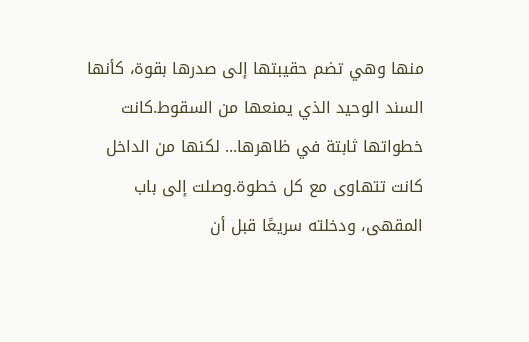منها وهي تضم حقيبتها إلى صدرها بقوة، كأنها السند الوحيد الذي يمنعها من السقوط.كانت خطواتها ثابتة في ظاهرها... لكنها من الداخل كانت تتهاوى مع كل خطوة.وصلت إلى باب المقهى، ودخلته سريعًا قبل أن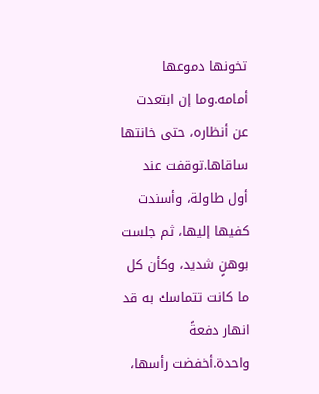تخونها دموعها أمامه.وما إن ابتعدت عن أنظاره، حتى خانتها ساقاها.توقفت عند أول طاولة، وأسندت كفيها إليها، ثم جلست بوهنٍ شديد، وكأن كل ما كانت تتماسك به قد انهار دفعةً واحدة.أخفضت رأسها،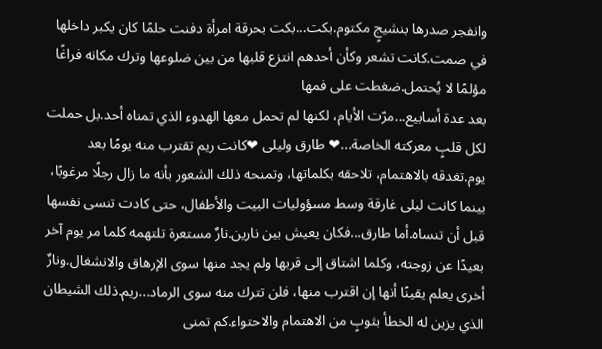وانفجر صدرها بنشيجٍ مكتوم.بكت...بكت بحرقة امرأة دفنت حلمًا كان يكبر داخلها في صمت.كانت تشعر وكأن أحدهم انتزع قلبها من بين ضلوعها وترك مكانه فراغًا مؤلمًا لا يُحتمل.ضغطت على فمها
بعد عدة أسابيع...مرّت الأيام، لكنها لم تحمل معها الهدوء الذي تمناه أحد.بل حملت لكل قلبٍ معركته الخاصة...❤ طارق وليلى ❤كانت ريم تقترب منه يومًا بعد يوم.تغدقه بالاهتمام، تلاحقه بكلماتها، وتمنحه ذلك الشعور بأنه ما زال رجلًا مرغوبًا، بينما كانت ليلى غارقة وسط مسؤوليات البيت والأطفال، حتى كادت تنسى نفسها قبل أن تنساه.أما طارق...فكان يعيش بين نارين.نارٌ مستعرة تلتهمه كلما مر يوم آخر بعيدًا عن زوجته، وكلما اشتاق إلى قربها ولم يجد منها سوى الإرهاق والانشغال.ونارٌ أخرى يعلم يقينًا أنها إن اقترب منها، فلن تترك منه سوى الرماد...ريم.ذلك الشيطان الذي يزين له الخطأ بثوبٍ من الاهتمام والاحتواء.كم تمنى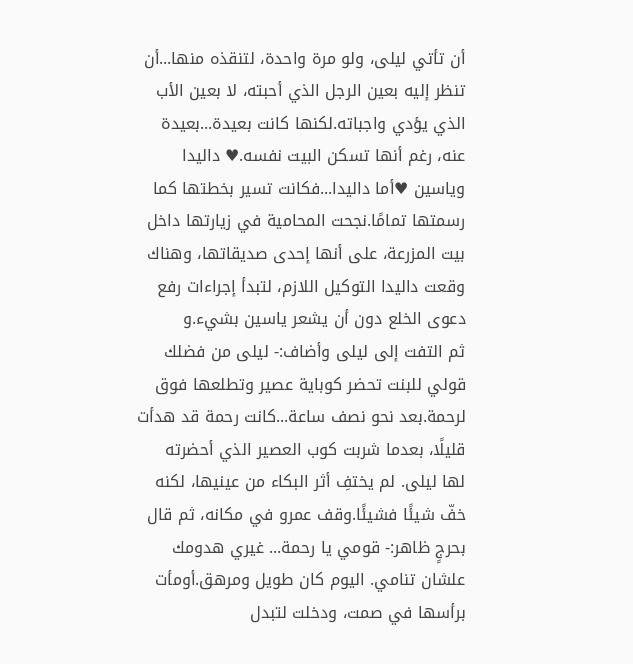أن تأتي ليلى، ولو مرة واحدة، لتنقذه منها...أن تنظر إليه بعين الرجل الذي أحبته، لا بعين الأب الذي يؤدي واجباته.لكنها كانت بعيدة...بعيدة عنه، رغم أنها تسكن البيت نفسه.♥ داليدا وياسين ♥أما داليدا...فكانت تسير بخطتها كما رسمتها تمامًا.نجحت المحامية في زيارتها داخل بيت المزرعة، على أنها إحدى صديقاتها، وهناك وقعت داليدا التوكيل اللازم، لتبدأ إجراءات رفع دعوى الخلع دون أن يشعر ياسين بشيء.و
ثم التفت إلى ليلى وأضاف:- ليلى من فضلك قولي للبنت تحضر كوباية عصير وتطلعها فوق لرحمة.بعد نحو نصف ساعة...كانت رحمة قد هدأت قليلًا، بعدما شربت كوب العصير الذي أحضرته لها ليلى. لم يختفِ أثر البكاء من عينيها، لكنه خفّ شيئًا فشيئًا.وقف عمرو في مكانه، ثم قال بحرجٍ ظاهر:- قومي يا رحمة... غيري هدومك علشان تنامي. اليوم كان طويل ومرهق.أومأت برأسها في صمت، ودخلت لتبدل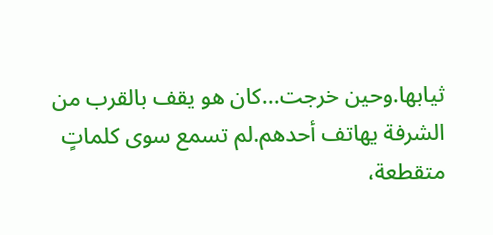ثيابها.وحين خرجت...كان هو يقف بالقرب من الشرفة يهاتف أحدهم.لم تسمع سوى كلماتٍ متقطعة،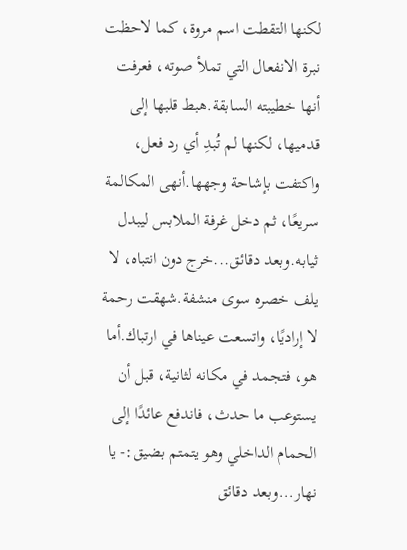لكنها التقطت اسم مروة، كما لاحظت نبرة الانفعال التي تملأ صوته، فعرفت أنها خطيبته السابقة.هبط قلبها إلى قدميها، لكنها لم تُبدِ أي رد فعل، واكتفت بإشاحة وجهها.أنهى المكالمة سريعًا، ثم دخل غرفة الملابس ليبدل ثيابه.وبعد دقائق...خرج دون انتباه، لا يلف خصره سوى منشفة.شهقت رحمة لا إراديًا، واتسعت عيناها في ارتباك.أما هو، فتجمد في مكانه لثانية، قبل أن يستوعب ما حدث، فاندفع عائدًا إلى الحمام الداخلي وهو يتمتم بضيق:- يا نهار...وبعد دقائق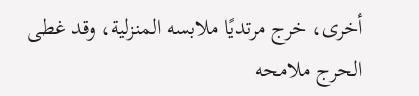أخرى، خرج مرتديًا ملابسه المنزلية، وقد غطى الحرج ملامحه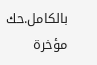بالكامل.حك مؤخرة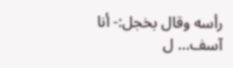رأسه وقال بخجل:- أنا آسف... ل